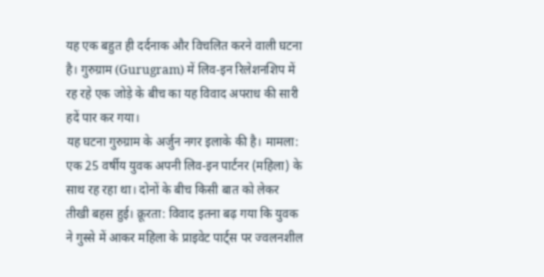यह एक बहुत ही दर्दनाक और विचलित करने वाली घटना है। गुरुग्राम (Gurugram) में लिव-इन रिलेशनशिप में रह रहे एक जोड़े के बीच का यह विवाद अपराध की सारी हदें पार कर गया।
यह घटना गुरुग्राम के अर्जुन नगर इलाके की है। मामला: एक 25 वर्षीय युवक अपनी लिव-इन पार्टनर (महिला) के साथ रह रहा था। दोनों के बीच किसी बात को लेकर तीखी बहस हुई। क्रूरता: विवाद इतना बढ़ गया कि युवक ने गुस्से में आकर महिला के प्राइवेट पार्ट्स पर ज्वलनशील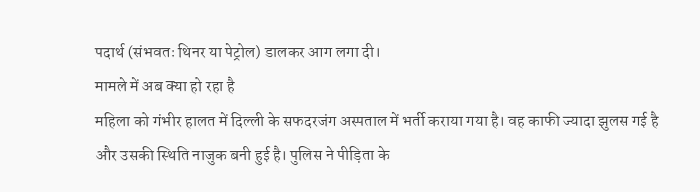पदार्थ (संभवतः थिनर या पेट्रोल) डालकर आग लगा दी।
मामले में अब क्या हो रहा है
महिला को गंभीर हालत में दिल्ली के सफदरजंग अस्पताल में भर्ती कराया गया है। वह काफी ज्यादा झुलस गई है और उसकी स्थिति नाजुक बनी हुई है। पुलिस ने पीड़िता के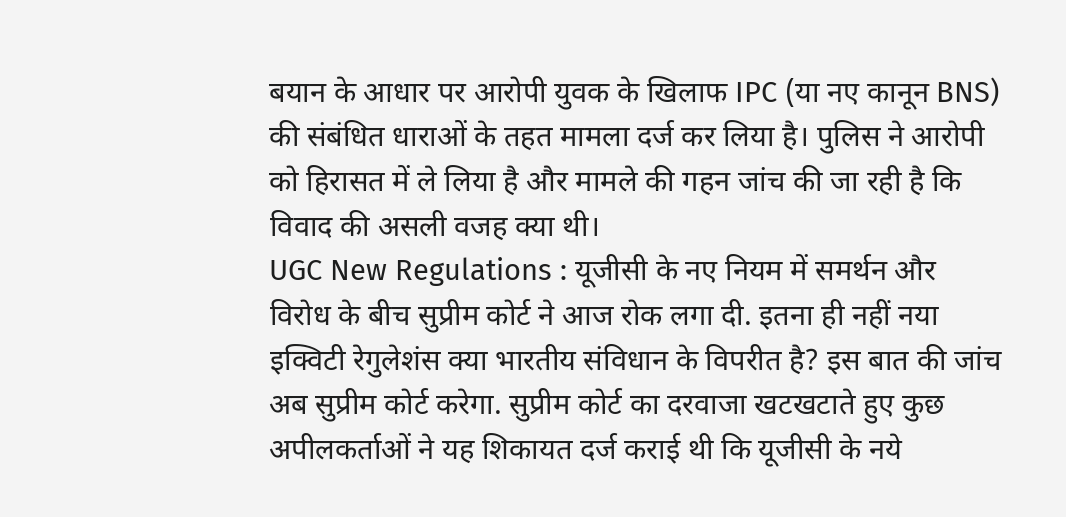बयान के आधार पर आरोपी युवक के खिलाफ IPC (या नए कानून BNS) की संबंधित धाराओं के तहत मामला दर्ज कर लिया है। पुलिस ने आरोपी को हिरासत में ले लिया है और मामले की गहन जांच की जा रही है कि विवाद की असली वजह क्या थी।
UGC New Regulations : यूजीसी के नए नियम में समर्थन और विरोध के बीच सुप्रीम कोर्ट ने आज रोक लगा दी. इतना ही नहीं नया इक्विटी रेगुलेशंस क्या भारतीय संविधान के विपरीत है? इस बात की जांच अब सुप्रीम कोर्ट करेगा. सुप्रीम कोर्ट का दरवाजा खटखटाते हुए कुछ अपीलकर्ताओं ने यह शिकायत दर्ज कराई थी कि यूजीसी के नये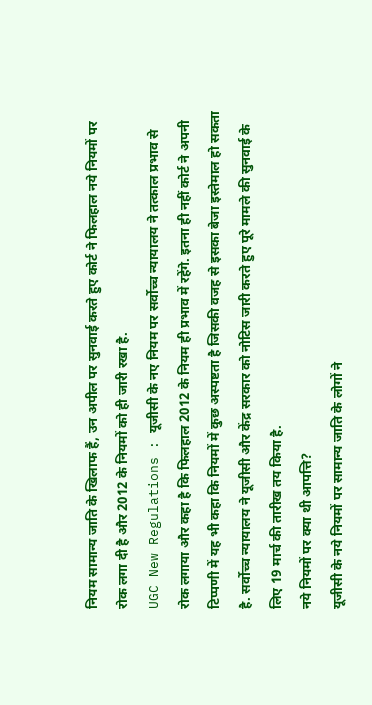नियम सामान्य जाति के खिलाफ हैं, उन अपील पर सुनवाई करते हुए कोर्ट ने फिलहाल नये नियमों पर रोक लगा दी है और 2012 के नियमों को ही जारी रखा है.
UGC New Regulations : यूजीसी के नए नियम पर सर्वोच्च न्यायालय ने तत्काल प्रभाव से रोक लगाया और कहा है कि फिलहाल 2012 के नियम ही प्रभाव में रहेंगे. इतना ही नहीं कोर्ट ने अपनी टिप्पणी में यह भी कहा कि नियमों में कुछ अस्पष्टता है जिसकी वजह से इसका बेजा इस्तेमाल हो सकता है. सर्वोच्च न्यायालय ने यूजीसी और केंद्र सरकार को नोटिस जारी करते हुए पूरे मामले की सुनवाई के लिए 19 मार्च की तारीख तय किया है.
नये नियमों पर क्या थी आपत्ति?
यूजीसी के नये नियमों पर सामान्य जाति के लोगों ने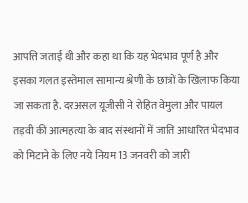आपत्ति जताई थी और कहा था कि यह भेदभाव पूर्ण है और इसका गलत इस्तेमाल सामान्य श्रेणी के छात्रों के खिलाफ किया जा सकता है. दरअसल यूजीसी ने रोहित वेमुला और पायल तड़वी की आत्महत्या के बाद संस्थानों में जाति आधारित भेदभाव को मिटाने के लिए नये नियम 13 जनवरी को जारी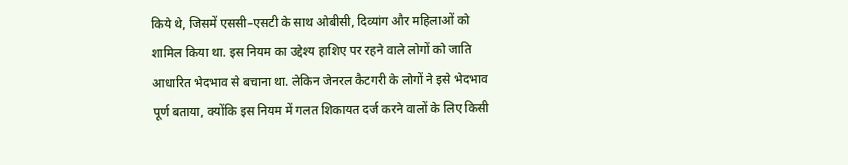किये थे, जिसमें एससी–एसटी के साथ ओबीसी, दिव्यांग और महिलाओं को शामिल किया था. इस नियम का उद्देश्य हाशिए पर रहने वाले लोगों को जाति आधारित भेदभाव से बचाना था. लेकिन जेनरल कैटगरी के लोगों ने इसे भेदभाव पूर्ण बताया, क्योंकि इस नियम में गलत शिकायत दर्ज करने वालों के लिए किसी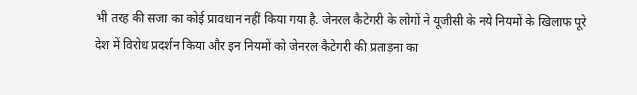भी तरह की सजा का कोई प्रावधान नहीं किया गया है. जेनरल कैटेगरी के लोगों ने यूजीसी के नये नियमों के खिलाफ पूरे देश में विरोध प्रदर्शन किया और इन नियमों को जेनरल कैटेगरी की प्रताड़ना का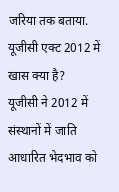जरिया तक बताया.
यूजीसी एक्ट 2012 में खास क्या है?
यूजीसी ने 2012 में संस्थानों में जाति आधारित भेदभाव को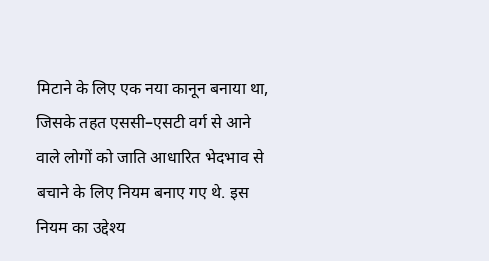मिटाने के लिए एक नया कानून बनाया था, जिसके तहत एससी–एसटी वर्ग से आने वाले लोगों को जाति आधारित भेदभाव से बचाने के लिए नियम बनाए गए थे. इस नियम का उद्देश्य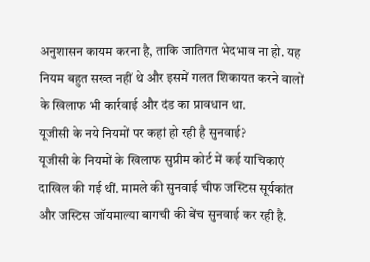अनुशासन कायम करना है, ताकि जातिगत भेदभाव ना हो. यह नियम बहुत सख्त नहीं थे और इसमें गलत शिकायत करने वालों के खिलाफ भी कार्रवाई और दंड का प्रावधान था.
यूजीसी के नये नियमों पर कहां हो रही है सुनवाई?
यूजीसी के नियमों के खिलाफ सुप्रीम कोर्ट में कई याचिकाएं दाखिल की गई थीं. मामले की सुनवाई चीफ जस्टिस सूर्यकांत और जस्टिस जॉयमाल्या बागची की बेंच सुनवाई कर रही है.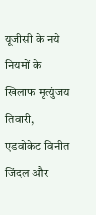यूजीसी के नये नियमों के खिलाफ मृत्युंजय तिवारी, एडवोकेट विनीत जिंदल और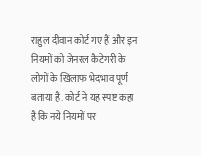राहुल दीवान कोर्ट गए हैं और इन नियमों को जेनरल कैटेगरी के लोगों के खिलाफ भेदभाव पूर्ण बताया है. कोर्ट ने यह स्पष्ट कहा है कि नये नियमों पर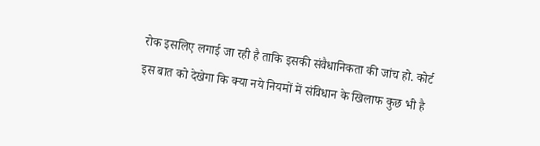रोक इसलिए लगाई जा रही है ताकि इसकी संवैधानिकता की जांच हो. कोर्ट इस बात को देखेगा कि क्या नये नियमों में संविधान के खिलाफ कुछ भी है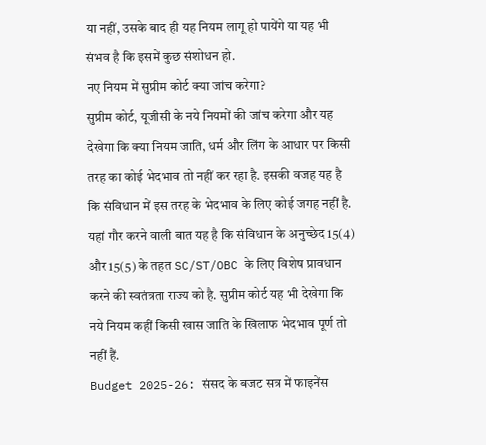या नहीं, उसके बाद ही यह नियम लागू हो पायेंगे या यह भी संभव है कि इसमें कुछ संशोधन हो.
नए नियम में सुप्रीम कोर्ट क्या जांच करेगा?
सुप्रीम कोर्ट, यूजीसी के नये नियमों की जांच करेगा और यह देखेगा कि क्या नियम जाति, धर्म और लिंग के आधार पर किसी तरह का कोई भेदभाव तो नहीं कर रहा है. इसकी वजह यह है कि संविधान में इस तरह के भेदभाव के लिए कोई जगह नहीं है. यहां गौर करने वाली बात यह है कि संविधान के अनुच्छेद 15(4) और 15(5) के तहत SC/ST/OBC के लिए विशेष प्रावधान करने की स्वतंत्रता राज्य को है. सुप्रीम कोर्ट यह भी देखेगा कि नये नियम कहीं किसी खास जाति के खिलाफ भेदभाव पूर्ण तो नहीं हैं.
Budget 2025-26: संसद के बजट सत्र में फाइनेंस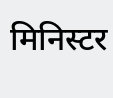मिनिस्टर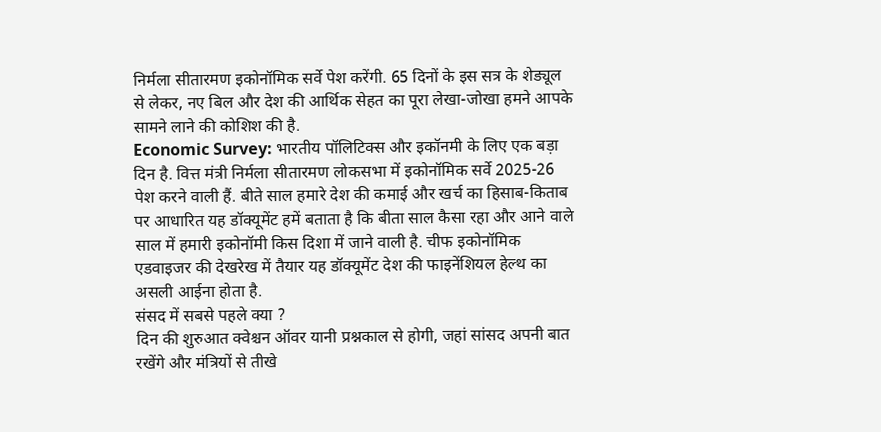निर्मला सीतारमण इकोनॉमिक सर्वे पेश करेंगी. 65 दिनों के इस सत्र के शेड्यूल से लेकर, नए बिल और देश की आर्थिक सेहत का पूरा लेखा-जोखा हमने आपके सामने लाने की कोशिश की है.
Economic Survey: भारतीय पॉलिटिक्स और इकॉनमी के लिए एक बड़ा दिन है. वित्त मंत्री निर्मला सीतारमण लोकसभा में इकोनॉमिक सर्वे 2025-26 पेश करने वाली हैं. बीते साल हमारे देश की कमाई और खर्च का हिसाब-किताब पर आधारित यह डॉक्यूमेंट हमें बताता है कि बीता साल कैसा रहा और आने वाले साल में हमारी इकोनॉमी किस दिशा में जाने वाली है. चीफ इकोनॉमिक एडवाइजर की देखरेख में तैयार यह डॉक्यूमेंट देश की फाइनेंशियल हेल्थ का असली आईना होता है.
संसद में सबसे पहले क्या ?
दिन की शुरुआत क्वेश्चन ऑवर यानी प्रश्नकाल से होगी, जहां सांसद अपनी बात रखेंगे और मंत्रियों से तीखे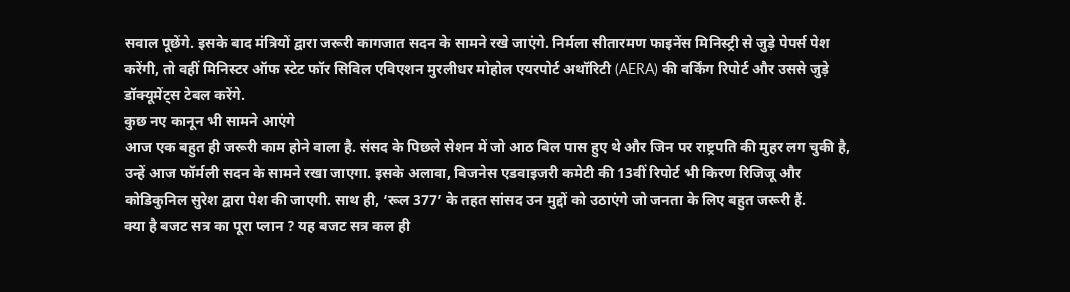सवाल पूछेंगे. इसके बाद मंत्रियों द्वारा जरूरी कागजात सदन के सामने रखे जाएंगे. निर्मला सीतारमण फाइनेंस मिनिस्ट्री से जुड़े पेपर्स पेश करेंगी, तो वहीं मिनिस्टर ऑफ स्टेट फॉर सिविल एविएशन मुरलीधर मोहोल एयरपोर्ट अथॉरिटी (AERA) की वर्किंग रिपोर्ट और उससे जुड़े डॉक्यूमेंट्स टेबल करेंगे.
कुछ नए कानून भी सामने आएंगे
आज एक बहुत ही जरूरी काम होने वाला है. संसद के पिछले सेशन में जो आठ बिल पास हुए थे और जिन पर राष्ट्रपति की मुहर लग चुकी है, उन्हें आज फॉर्मली सदन के सामने रखा जाएगा. इसके अलावा, बिजनेस एडवाइजरी कमेटी की 13वीं रिपोर्ट भी किरण रिजिजू और कोडिकुनिल सुरेश द्वारा पेश की जाएगी. साथ ही, ‘रूल 377’ के तहत सांसद उन मुद्दों को उठाएंगे जो जनता के लिए बहुत जरूरी हैं.
क्या है बजट सत्र का पूरा प्लान ? यह बजट सत्र कल ही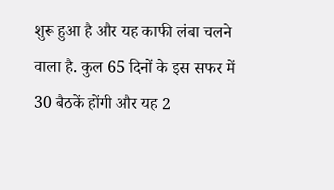शुरू हुआ है और यह काफी लंबा चलने वाला है. कुल 65 दिनों के इस सफर में 30 बैठकें होंगी और यह 2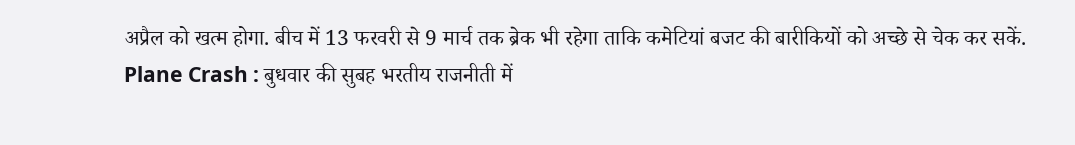अप्रैल को खत्म होगा. बीच में 13 फरवरी से 9 मार्च तक ब्रेक भी रहेगा ताकि कमेटियां बजट की बारीकियों को अच्छे से चेक कर सकें.
Plane Crash : बुधवार की सुबह भरतीय राजनीती में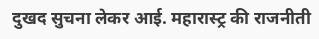दुखद सुचना लेकर आई. महारास्ट्र की राजनीती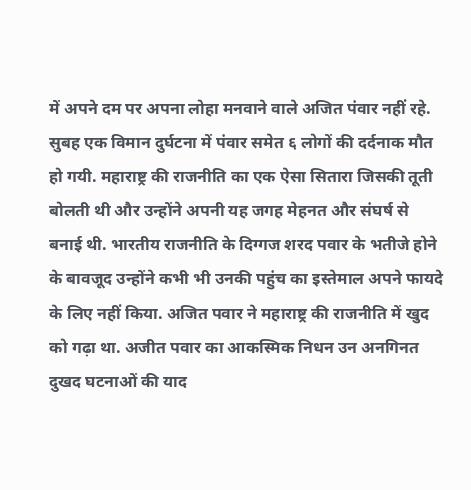में अपने दम पर अपना लोहा मनवाने वाले अजित पंवार नहीं रहे. सुबह एक विमान दुर्घटना में पंवार समेत ६ लोगों की दर्दनाक मौत हो गयी. महाराष्ट्र की राजनीति का एक ऐसा सितारा जिसकी तूती बोलती थी और उन्होंने अपनी यह जगह मेहनत और संघर्ष से बनाई थी. भारतीय राजनीति के दिग्गज शरद पवार के भतीजे होने के बावजूद उन्होंने कभी भी उनकी पहुंच का इस्तेमाल अपने फायदे के लिए नहीं किया. अजित पवार ने महाराष्ट्र की राजनीति में खुद को गढ़ा था. अजीत पवार का आकस्मिक निधन उन अनगिनत दुखद घटनाओं की याद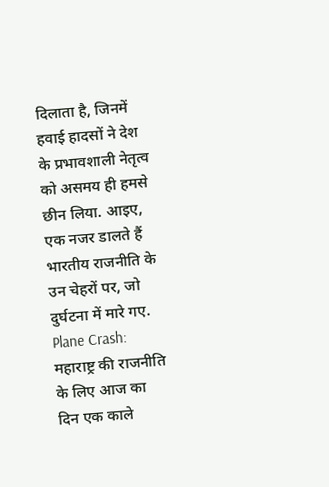दिलाता है, जिनमें हवाई हादसों ने देश के प्रभावशाली नेतृत्व को असमय ही हमसे छीन लिया. आइए, एक नजर डालते हैं भारतीय राजनीति के उन चेहरों पर, जो दुर्घटना में मारे गए.
Plane Crash: महाराष्ट्र की राजनीति के लिए आज का दिन एक काले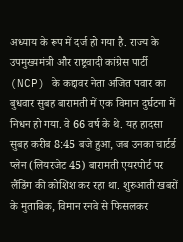अध्याय के रूप में दर्ज हो गया है. राज्य के उपमुख्यमंत्री और राष्ट्रवादी कांग्रेस पार्टी (NCP) के कद्दावर नेता अजित पवार का बुधवार सुबह बारामती में एक विमान दुर्घटना में निधन हो गया. वे 66 वर्ष के थे. यह हादसा सुबह करीब 8:45 बजे हुआ, जब उनका चार्टर्ड प्लेन (लियरजेट 45) बारामती एयरपोर्ट पर लैंडिंग की कोशिश कर रहा था. शुरुआती खबरों के मुताबिक, विमान रनवे से फिसलकर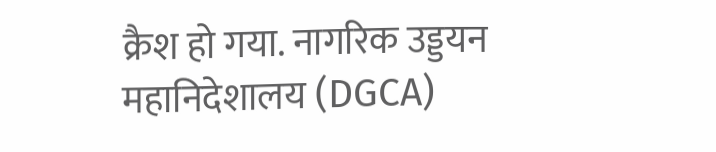क्रैश हो गया. नागरिक उड्डयन महानिदेशालय (DGCA)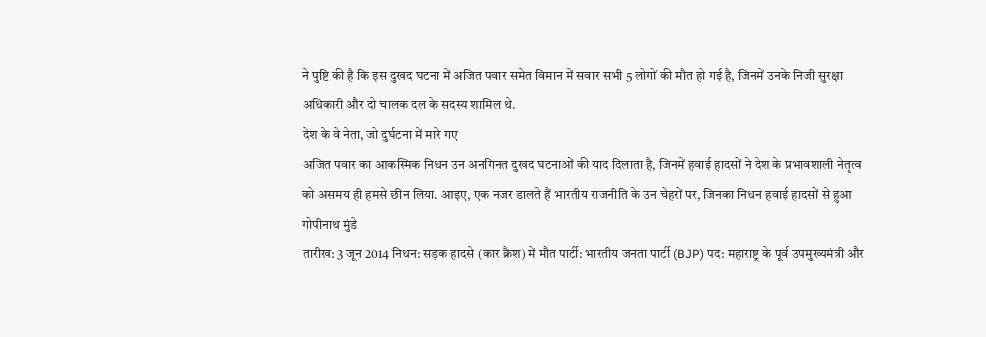ने पुष्टि की है कि इस दुखद घटना में अजित पवार समेत विमान में सवार सभी 5 लोगों की मौत हो गई है, जिनमें उनके निजी सुरक्षा अधिकारी और दो चालक दल के सदस्य शामिल थे.
देश के वे नेता, जो दुर्घटना में मारे गए
अजित पवार का आकस्मिक निधन उन अनगिनत दुखद घटनाओं की याद दिलाता है, जिनमें हवाई हादसों ने देश के प्रभावशाली नेतृत्व को असमय ही हमसे छीन लिया. आइए, एक नजर डालते हैं भारतीय राजनीति के उन चेहरों पर, जिनका निधन हवाई हादसों से हुआ
गोपीनाथ मुंडे
तारीख: 3 जून 2014 निधन: सड़क हादसे (कार क्रैश) में मौत पार्टी: भारतीय जनता पार्टी (BJP) पद: महाराष्ट्र के पूर्व उपमुख्यमंत्री और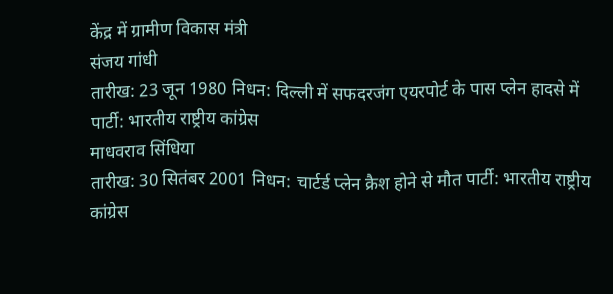केंद्र में ग्रामीण विकास मंत्री
संजय गांधी
तारीख: 23 जून 1980 निधन: दिल्ली में सफदरजंग एयरपोर्ट के पास प्लेन हादसे में पार्टी: भारतीय राष्ट्रीय कांग्रेस
माधवराव सिंधिया
तारीख: 30 सितंबर 2001 निधन: चार्टर्ड प्लेन क्रैश होने से मौत पार्टी: भारतीय राष्ट्रीय कांग्रेस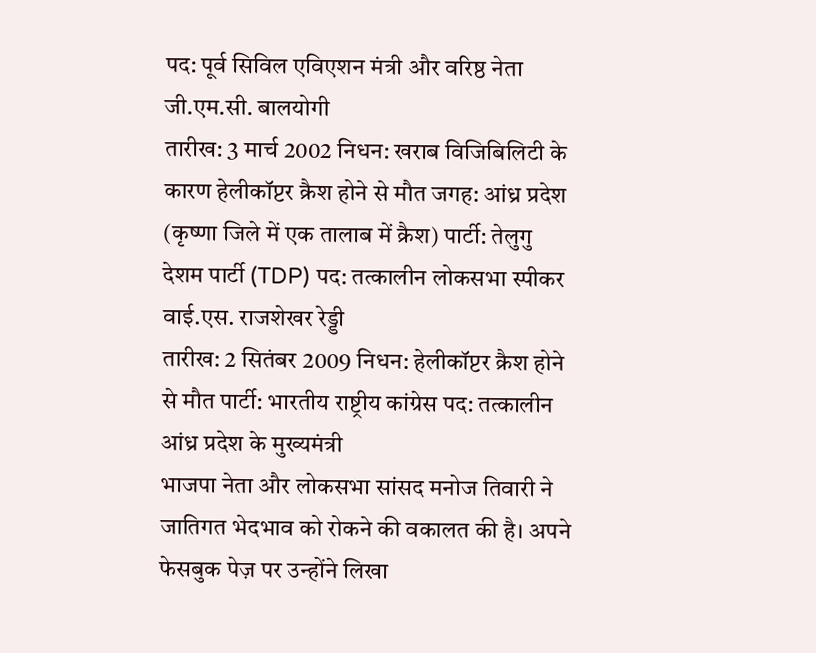पद: पूर्व सिविल एविएशन मंत्री और वरिष्ठ नेता
जी.एम.सी. बालयोगी
तारीख: 3 मार्च 2002 निधन: खराब विजिबिलिटी के कारण हेलीकॉप्टर क्रैश होने से मौत जगह: आंध्र प्रदेश (कृष्णा जिले में एक तालाब में क्रैश) पार्टी: तेलुगु देशम पार्टी (TDP) पद: तत्कालीन लोकसभा स्पीकर
वाई.एस. राजशेखर रेड्डी
तारीख: 2 सितंबर 2009 निधन: हेलीकॉप्टर क्रैश होने से मौत पार्टी: भारतीय राष्ट्रीय कांग्रेस पद: तत्कालीन आंध्र प्रदेश के मुख्यमंत्री
भाजपा नेता और लोकसभा सांसद मनोज तिवारी ने जातिगत भेदभाव को रोकने की वकालत की है। अपने फेसबुक पेज़ पर उन्होंने लिखा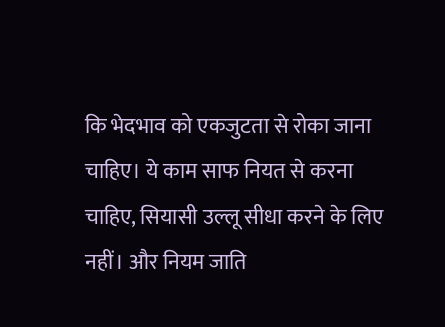कि भेदभाव को एकजुटता से रोका जाना चाहिए। ये काम साफ नियत से करना चाहिए, सियासी उल्लू सीधा करने के लिए नहीं। और नियम जाति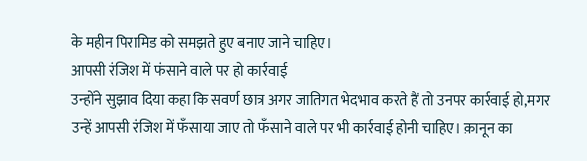के महीन पिरामिड को समझते हुए बनाए जाने चाहिए।
आपसी रंजिश में फंसाने वाले पर हो कार्रवाई
उन्होंने सुझाव दिया कहा कि सवर्ण छात्र अगर जातिगत भेदभाव करते हैं तो उनपर कार्रवाई हो,मगर उन्हें आपसी रंजिश में फँसाया जाए तो फँसाने वाले पर भी कार्रवाई होनी चाहिए। क़ानून का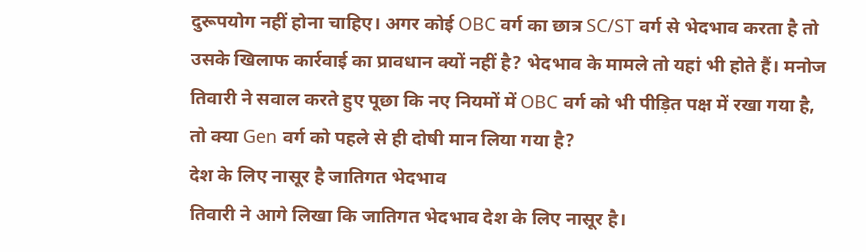दुरूपयोग नहीं होना चाहिए। अगर कोई OBC वर्ग का छात्र SC/ST वर्ग से भेदभाव करता है तो उसके खिलाफ कार्रवाई का प्रावधान क्यों नहीं है? भेदभाव के मामले तो यहां भी होते हैं। मनोज तिवारी ने सवाल करते हुए पूछा कि नए नियमों में OBC वर्ग को भी पीड़ित पक्ष में रखा गया है, तो क्या Gen वर्ग को पहले से ही दोषी मान लिया गया है?
देश के लिए नासूर है जातिगत भेदभाव
तिवारी ने आगे लिखा कि जातिगत भेदभाव देश के लिए नासूर है।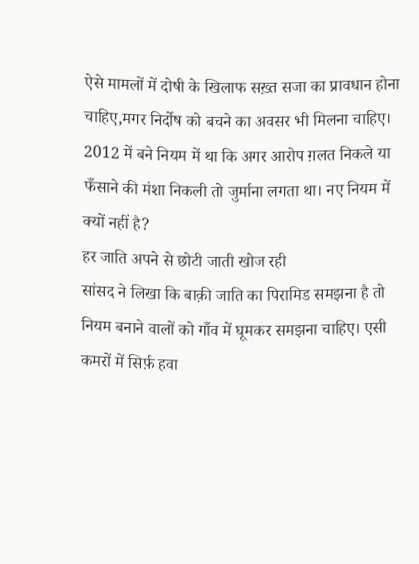ऐसे मामलों में दोषी के खिलाफ सख़्त सजा का प्रावधान होना चाहिए,मगर निर्दोष को बचने का अवसर भी मिलना चाहिए। 2012 में बने नियम में था कि अगर आरोप ग़लत निकले या फँसाने की मंशा निकली तो जुर्माना लगता था। नए नियम में क्यों नहीं है?
हर जाति अपने से छोटी जाती खोज रही
सांसद ने लिखा कि बाक़ी जाति का पिरामिड समझना है तो नियम बनाने वालों को गाँव में घूमकर समझना चाहिए। एसी कमरों में सिर्फ़ हवा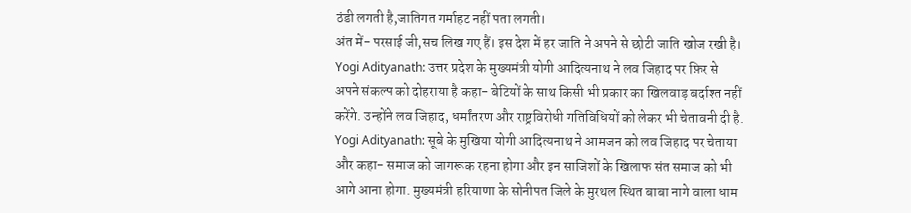ठंडी लगती है,जातिगत गर्माहट नहीं पता लगती।
अंत में- परसाई जी,सच लिख गए हैं। इस देश में हर जाति ने अपने से छोटी जाति खोज रखी है।
Yogi Adityanath: उत्तर प्रदेश के मुख्यमंत्री योगी आदित्यनाथ ने लव जिहाद पर फ़िर से अपने संकल्प को दोहराया है कहा- बेटियों के साथ किसी भी प्रकार का खिलवाड़ बर्दाश्त नहीं करेंगे. उन्होंने लव जिहाद, धर्मांतरण और राष्ट्रविरोधी गतिविधियों को लेकर भी चेतावनी दी है.
Yogi Adityanath: सूबे के मुखिया योगी आदित्यनाथ ने आमजन को लव जिहाद पर चेताया और कहा- समाज को जागरूक रहना होगा और इन साजिशों के खिलाफ संत समाज को भी आगे आना होगा. मुख्यमंत्री हरियाणा के सोनीपत जिले के मुरथल स्थित बाबा नागे वाला धाम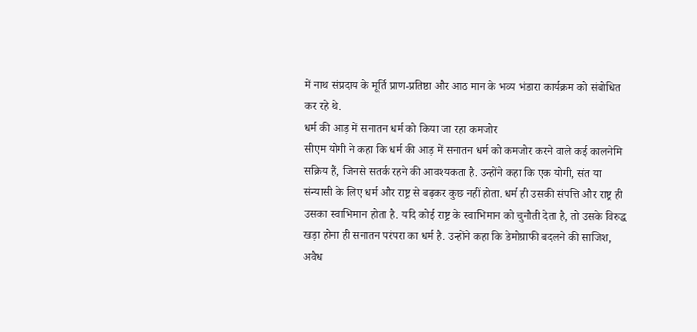में नाथ संप्रदाय के मूर्ति प्राण-प्रतिष्ठा और आठ मान के भव्य भंडारा कार्यक्रम को संबोधित कर रहे थे.
धर्म की आड़ में सनातन धर्म को किया जा रहा कमजोर
सीएम योगी ने कहा कि धर्म की आड़ में सनातन धर्म को कमजोर करने वाले कई कालनेमि सक्रिय हैं, जिनसे सतर्क रहने की आवश्यकता है. उन्होंने कहा कि एक योगी, संत या संन्यासी के लिए धर्म और राष्ट्र से बढ़कर कुछ नहीं होता. धर्म ही उसकी संपत्ति और राष्ट्र ही उसका स्वाभिमान होता है. यदि कोई राष्ट्र के स्वाभिमान को चुनौती देता है, तो उसके विरुद्ध खड़ा होना ही सनातन परंपरा का धर्म है. उन्होंने कहा कि डेमोग्राफी बदलने की साजिश, अवैध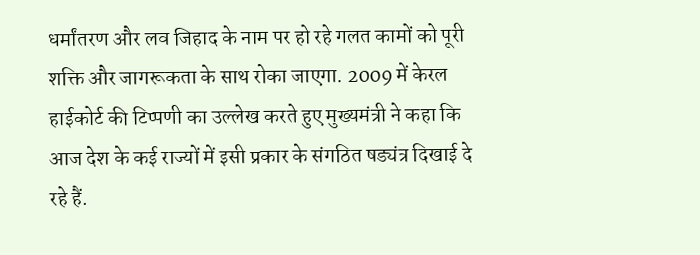धर्मांतरण और लव जिहाद के नाम पर हो रहे गलत कामों को पूरी शक्ति और जागरूकता के साथ रोका जाएगा. 2009 में केरल हाईकोर्ट की टिप्पणी का उल्लेख करते हुए मुख्यमंत्री ने कहा कि आज देश के कई राज्यों में इसी प्रकार के संगठित षड्यंत्र दिखाई दे रहे हैं.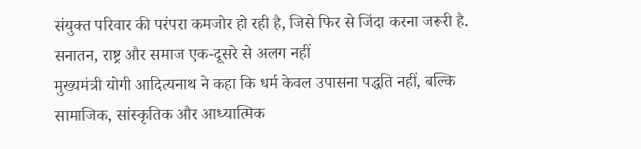संयुक्त परिवार की परंपरा कमजोर हो रही है, जिसे फिर से जिंदा करना जरूरी है.
सनातन, राष्ट्र और समाज एक-दूसरे से अलग नहीं
मुख्यमंत्री योगी आदित्यनाथ ने कहा कि धर्म केवल उपासना पद्धति नहीं, बल्कि सामाजिक, सांस्कृतिक और आध्यात्मिक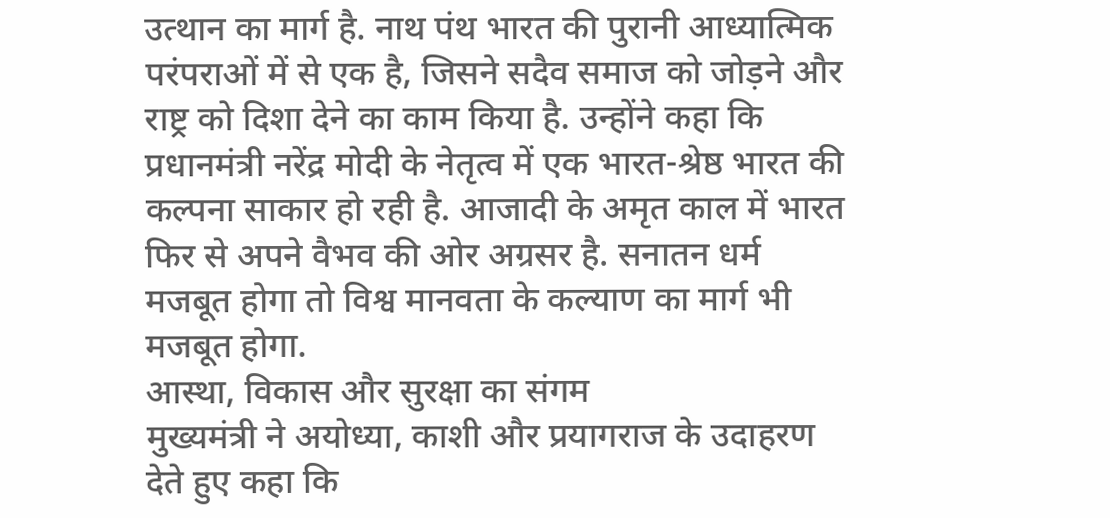उत्थान का मार्ग है. नाथ पंथ भारत की पुरानी आध्यात्मिक परंपराओं में से एक है, जिसने सदैव समाज को जोड़ने और राष्ट्र को दिशा देने का काम किया है. उन्होंने कहा कि प्रधानमंत्री नरेंद्र मोदी के नेतृत्व में एक भारत-श्रेष्ठ भारत की कल्पना साकार हो रही है. आजादी के अमृत काल में भारत फिर से अपने वैभव की ओर अग्रसर है. सनातन धर्म मजबूत होगा तो विश्व मानवता के कल्याण का मार्ग भी मजबूत होगा.
आस्था, विकास और सुरक्षा का संगम
मुख्यमंत्री ने अयोध्या, काशी और प्रयागराज के उदाहरण देते हुए कहा कि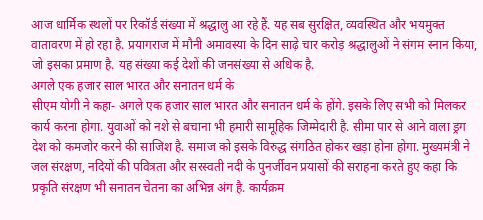आज धार्मिक स्थलों पर रिकॉर्ड संख्या में श्रद्धालु आ रहे हैं. यह सब सुरक्षित, व्यवस्थित और भयमुक्त वातावरण में हो रहा है. प्रयागराज में मौनी अमावस्या के दिन साढ़े चार करोड़ श्रद्धालुओं ने संगम स्नान किया, जो इसका प्रमाण है. यह संख्या कई देशों की जनसंख्या से अधिक है.
अगले एक हजार साल भारत और सनातन धर्म के
सीएम योगी ने कहा- अगले एक हजार साल भारत और सनातन धर्म के होंगे. इसके लिए सभी को मिलकर कार्य करना होगा. युवाओं को नशे से बचाना भी हमारी सामूहिक जिम्मेदारी है. सीमा पार से आने वाला ड्रग देश को कमजोर करने की साजिश है. समाज को इसके विरुद्ध संगठित होकर खड़ा होना होगा. मुख्यमंत्री ने जल संरक्षण, नदियों की पवित्रता और सरस्वती नदी के पुनर्जीवन प्रयासों की सराहना करते हुए कहा कि प्रकृति संरक्षण भी सनातन चेतना का अभिन्न अंग है. कार्यक्रम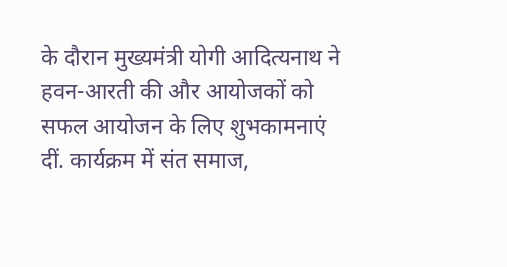के दौरान मुख्यमंत्री योगी आदित्यनाथ ने हवन-आरती की और आयोजकों को सफल आयोजन के लिए शुभकामनाएं दीं. कार्यक्रम में संत समाज,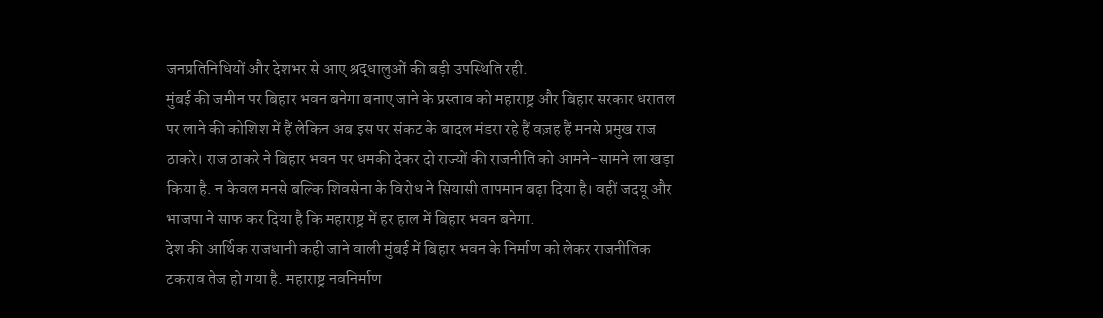जनप्रतिनिधियों और देशभर से आए श्रद्धालुओं की बड़ी उपस्थिति रही.
मुंबई की जमीन पर बिहार भवन बनेगा बनाए जाने के प्रस्ताव को महाराष्ट्र और बिहार सरकार धरातल पर लाने की कोशिश में हैं लेकिन अब इस पर संकट के बादल मंडरा रहे हैं वज़ह हैं मनसे प्रमुख राज ठाकरे। राज ठाकरे ने बिहार भवन पर धमकी देकर दो राज्यों की राजनीति को आमने-सामने ला खड़ा किया है. न केवल मनसे बल्कि शिवसेना के विरोध ने सियासी तापमान बढ़ा दिया है। वहीं जदयू और भाजपा ने साफ कर दिया है कि महाराष्ट्र में हर हाल में बिहार भवन बनेगा.
देश की आर्थिक राजधानी कही जाने वाली मुंबई में बिहार भवन के निर्माण को लेकर राजनीतिक टकराव तेज हो गया है. महाराष्ट्र नवनिर्माण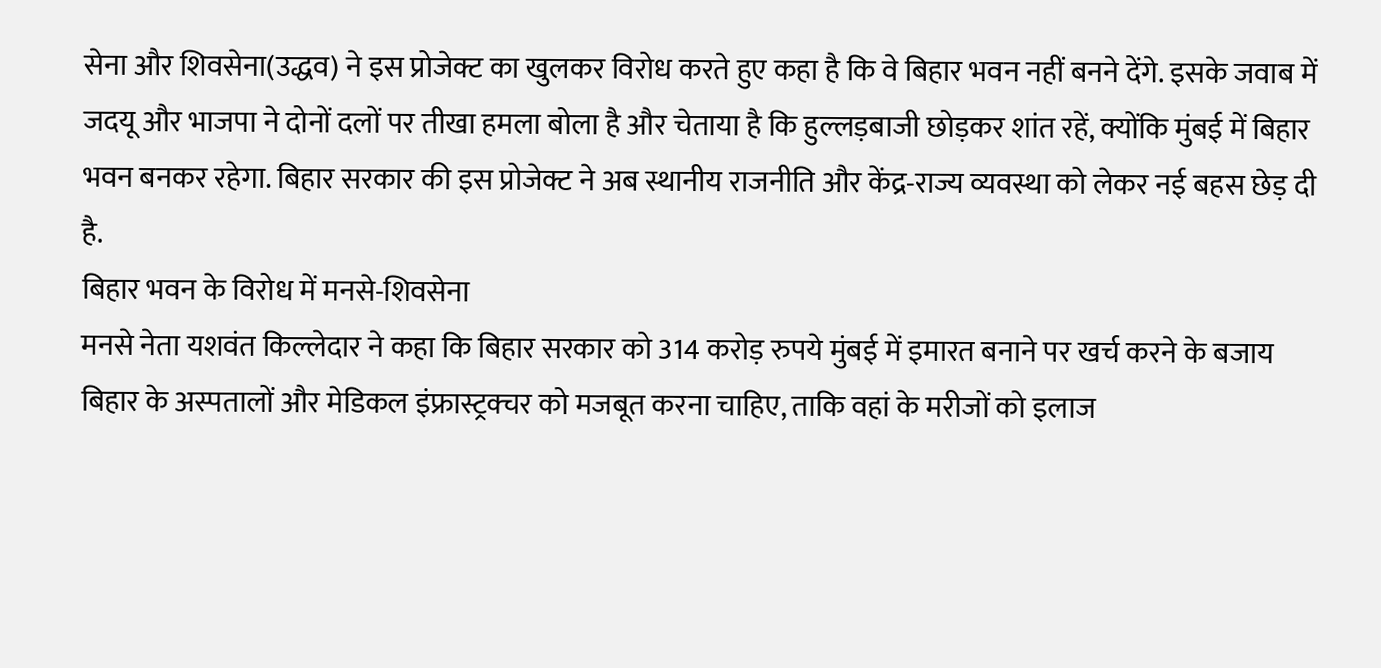सेना और शिवसेना(उद्धव) ने इस प्रोजेक्ट का खुलकर विरोध करते हुए कहा है कि वे बिहार भवन नहीं बनने देंगे. इसके जवाब में जदयू और भाजपा ने दोनों दलों पर तीखा हमला बोला है और चेताया है कि हुल्लड़बाजी छोड़कर शांत रहें, क्योंकि मुंबई में बिहार भवन बनकर रहेगा. बिहार सरकार की इस प्रोजेक्ट ने अब स्थानीय राजनीति और केंद्र-राज्य व्यवस्था को लेकर नई बहस छेड़ दी है.
बिहार भवन के विरोध में मनसे-शिवसेना
मनसे नेता यशवंत किल्लेदार ने कहा कि बिहार सरकार को 314 करोड़ रुपये मुंबई में इमारत बनाने पर खर्च करने के बजाय बिहार के अस्पतालों और मेडिकल इंफ्रास्ट्रक्चर को मजबूत करना चाहिए, ताकि वहां के मरीजों को इलाज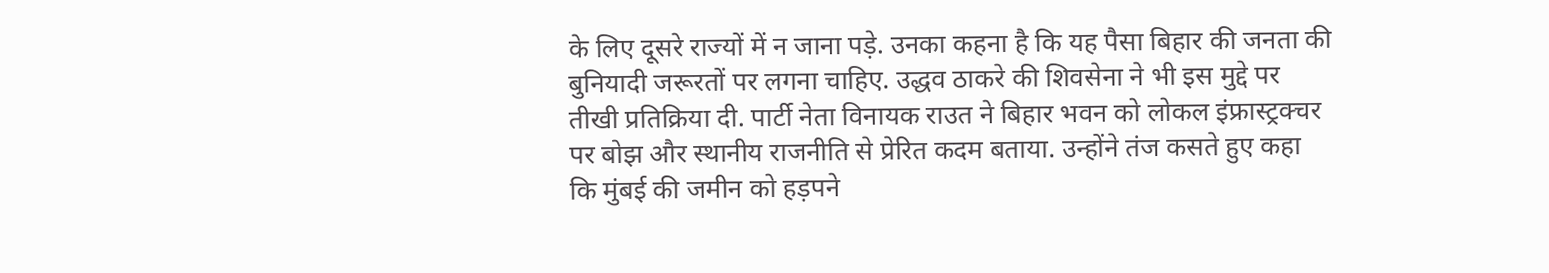के लिए दूसरे राज्यों में न जाना पड़े. उनका कहना है कि यह पैसा बिहार की जनता की बुनियादी जरूरतों पर लगना चाहिए. उद्धव ठाकरे की शिवसेना ने भी इस मुद्दे पर तीखी प्रतिक्रिया दी. पार्टी नेता विनायक राउत ने बिहार भवन को लोकल इंफ्रास्ट्रक्चर पर बोझ और स्थानीय राजनीति से प्रेरित कदम बताया. उन्होंने तंज कसते हुए कहा कि मुंबई की जमीन को हड़पने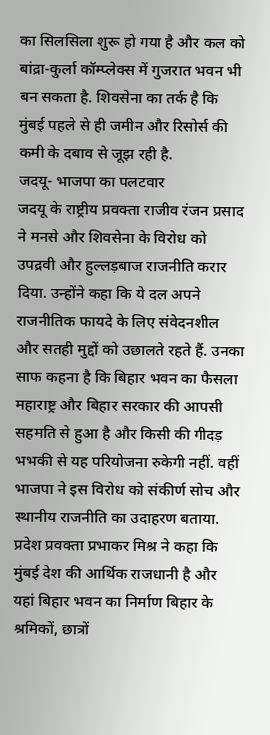का सिलसिला शुरू हो गया है और कल को बांद्रा-कुर्ला कॉम्प्लेक्स में गुजरात भवन भी बन सकता है. शिवसेना का तर्क है कि मुंबई पहले से ही जमीन और रिसोर्स की कमी के दबाव से जूझ रही है.
जदयू- भाजपा का पलटवार
जदयू के राष्ट्रीय प्रवक्ता राजीव रंजन प्रसाद ने मनसे और शिवसेना के विरोध को उपद्रवी और हुल्लड़बाज राजनीति करार दिया. उन्होंने कहा कि ये दल अपने राजनीतिक फायदे के लिए संवेदनशील और सतही मुद्दों को उछालते रहते हैं. उनका साफ कहना है कि बिहार भवन का फैसला महाराष्ट्र और बिहार सरकार की आपसी सहमति से हुआ है और किसी की गीदड़ भभकी से यह परियोजना रुकेगी नहीं. वहीं भाजपा ने इस विरोध को संकीर्ण सोच और स्थानीय राजनीति का उदाहरण बताया. प्रदेश प्रवक्ता प्रभाकर मिश्र ने कहा कि मुंबई देश की आर्थिक राजधानी है और यहां बिहार भवन का निर्माण बिहार के श्रमिकों, छात्रों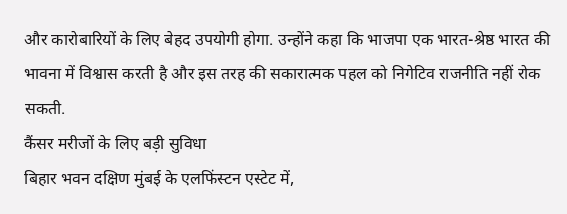और कारोबारियों के लिए बेहद उपयोगी होगा. उन्होंने कहा कि भाजपा एक भारत-श्रेष्ठ भारत की भावना में विश्वास करती है और इस तरह की सकारात्मक पहल को निगेटिव राजनीति नहीं रोक सकती.
कैंसर मरीजों के लिए बड़ी सुविधा
बिहार भवन दक्षिण मुंबई के एलफिंस्टन एस्टेट में,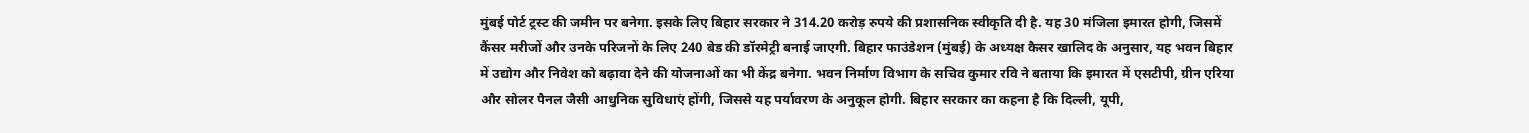मुंबई पोर्ट ट्रस्ट की जमीन पर बनेगा. इसके लिए बिहार सरकार ने 314.20 करोड़ रुपये की प्रशासनिक स्वीकृति दी है. यह 30 मंजिला इमारत होगी, जिसमें कैंसर मरीजों और उनके परिजनों के लिए 240 बेड की डॉरमेट्री बनाई जाएगी. बिहार फाउंडेशन (मुंबई) के अध्यक्ष कैसर खालिद के अनुसार, यह भवन बिहार में उद्योग और निवेश को बढ़ावा देने की योजनाओं का भी केंद्र बनेगा. भवन निर्माण विभाग के सचिव कुमार रवि ने बताया कि इमारत में एसटीपी, ग्रीन एरिया और सोलर पैनल जैसी आधुनिक सुविधाएं होंगी, जिससे यह पर्यावरण के अनुकूल होगी. बिहार सरकार का कहना है कि दिल्ली, यूपी,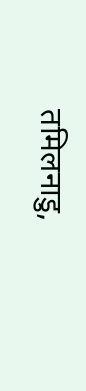तमिलनाडु,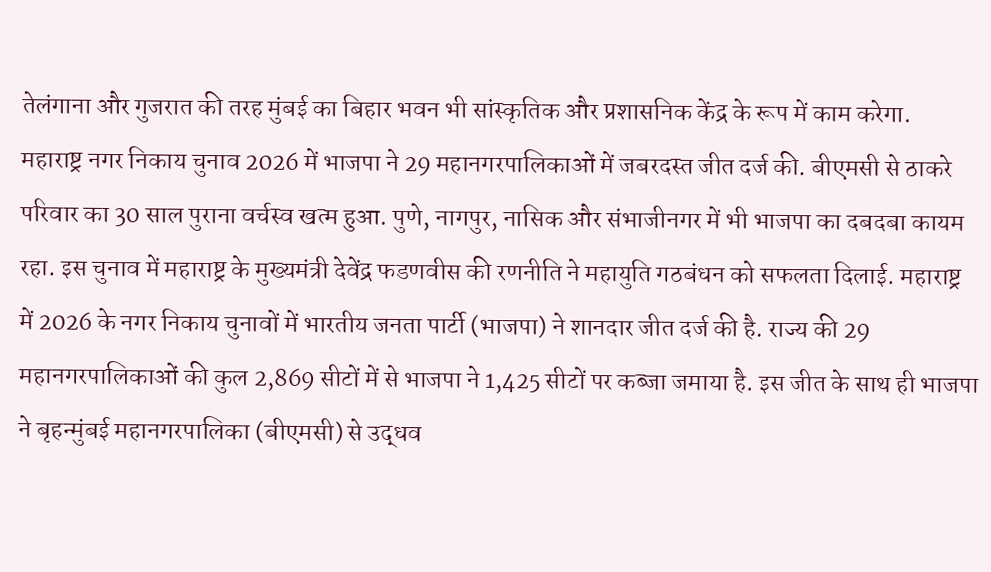तेलंगाना और गुजरात की तरह मुंबई का बिहार भवन भी सांस्कृतिक और प्रशासनिक केंद्र के रूप में काम करेगा.
महाराष्ट्र नगर निकाय चुनाव 2026 में भाजपा ने 29 महानगरपालिकाओं में जबरदस्त जीत दर्ज की. बीएमसी से ठाकरे परिवार का 30 साल पुराना वर्चस्व खत्म हुआ. पुणे, नागपुर, नासिक और संभाजीनगर में भी भाजपा का दबदबा कायम रहा. इस चुनाव में महाराष्ट्र के मुख्यमंत्री देवेंद्र फडणवीस की रणनीति ने महायुति गठबंधन को सफलता दिलाई. महाराष्ट्र में 2026 के नगर निकाय चुनावों में भारतीय जनता पार्टी (भाजपा) ने शानदार जीत दर्ज की है. राज्य की 29 महानगरपालिकाओं की कुल 2,869 सीटों में से भाजपा ने 1,425 सीटों पर कब्जा जमाया है. इस जीत के साथ ही भाजपा ने बृहन्मुंबई महानगरपालिका (बीएमसी) से उद्धव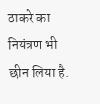ठाकरे का नियंत्रण भी छीन लिया है.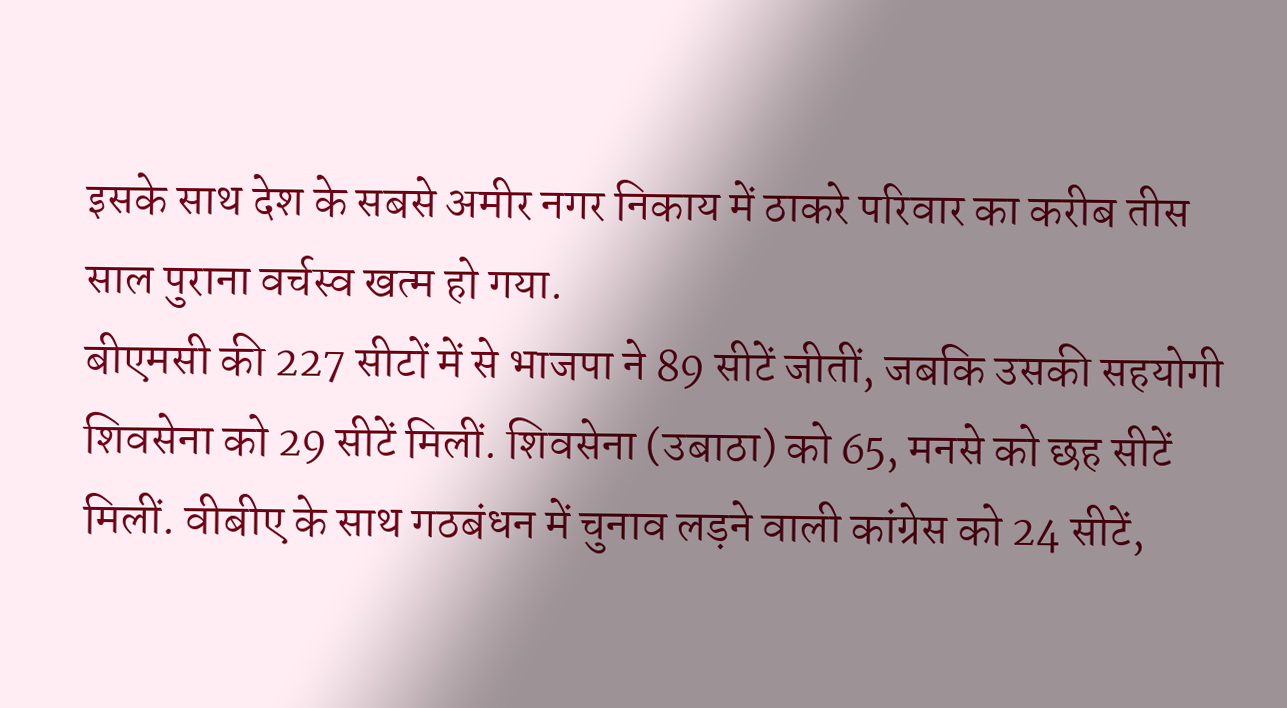इसके साथ देश के सबसे अमीर नगर निकाय में ठाकरे परिवार का करीब तीस साल पुराना वर्चस्व खत्म हो गया.
बीएमसी की 227 सीटों में से भाजपा ने 89 सीटें जीतीं, जबकि उसकी सहयोगी शिवसेना को 29 सीटें मिलीं. शिवसेना (उबाठा) को 65, मनसे को छह सीटें मिलीं. वीबीए के साथ गठबंधन में चुनाव लड़ने वाली कांग्रेस को 24 सीटें,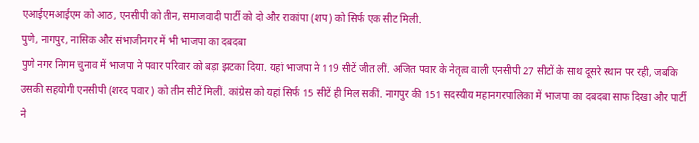एआईएमआईएम को आठ, एनसीपी को तीन, समाजवादी पार्टी को दो और राकांपा (शप) को सिर्फ एक सीट मिली.
पुणे, नागपुर, नासिक और संभाजीनगर में भी भाजपा का दबदबा
पुणे नगर निगम चुनाव में भाजपा ने पवार परिवार को बड़ा झटका दिया. यहां भाजपा ने 119 सीटें जीत लीं. अजित पवार के नेतृत्व वाली एनसीपी 27 सीटों के साथ दूसरे स्थान पर रही, जबकि उसकी सहयोगी एनसीपी (शरद पवार) को तीन सीटें मिलीं. कांग्रेस को यहां सिर्फ 15 सीटें ही मिल सकीं. नागपुर की 151 सदस्यीय महानगरपालिका में भाजपा का दबदबा साफ दिखा और पार्टी ने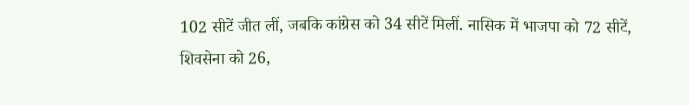102 सीटें जीत लीं, जबकि कांग्रेस को 34 सीटें मिलीं. नासिक में भाजपा को 72 सीटें, शिवसेना को 26,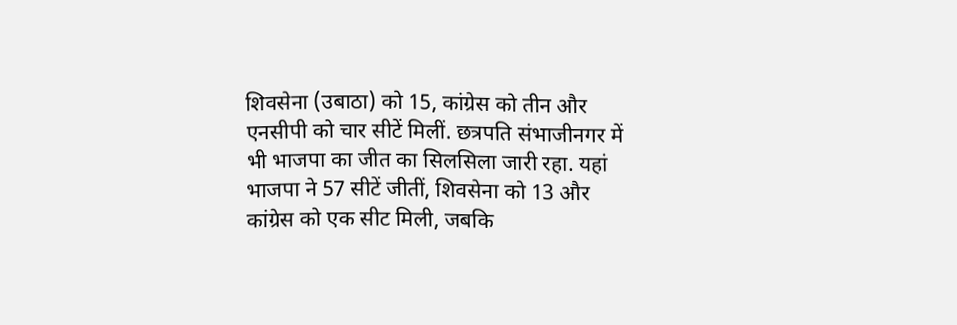शिवसेना (उबाठा) को 15, कांग्रेस को तीन और एनसीपी को चार सीटें मिलीं. छत्रपति संभाजीनगर में भी भाजपा का जीत का सिलसिला जारी रहा. यहां भाजपा ने 57 सीटें जीतीं, शिवसेना को 13 और कांग्रेस को एक सीट मिली, जबकि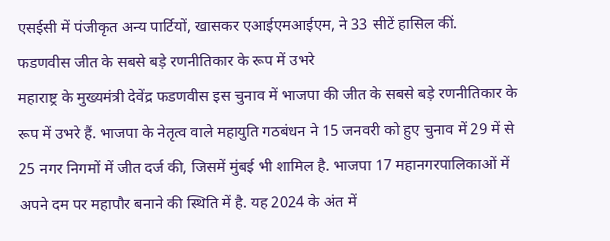एसईसी में पंजीकृत अन्य पार्टियों, खासकर एआईएमआईएम, ने 33 सीटें हासिल कीं.
फडणवीस जीत के सबसे बड़े रणनीतिकार के रूप में उभरे
महाराष्ट्र के मुख्यमंत्री देवेंद्र फडणवीस इस चुनाव में भाजपा की जीत के सबसे बड़े रणनीतिकार के रूप में उभरे हैं. भाजपा के नेतृत्व वाले महायुति गठबंधन ने 15 जनवरी को हुए चुनाव में 29 में से 25 नगर निगमों में जीत दर्ज की, जिसमें मुंबई भी शामिल है. भाजपा 17 महानगरपालिकाओं में अपने दम पर महापौर बनाने की स्थिति में है. यह 2024 के अंत में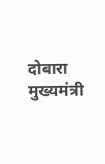दोबारा मुख्यमंत्री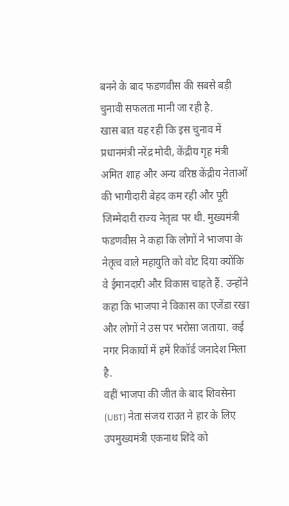बनने के बाद फडणवीस की सबसे बड़ी चुनावी सफलता मानी जा रही है.
खास बात यह रही कि इस चुनाव में प्रधानमंत्री नरेंद्र मोदी, केंद्रीय गृह मंत्री अमित शाह और अन्य वरिष्ठ केंद्रीय नेताओं की भागीदारी बेहद कम रही और पूरी जिम्मेदारी राज्य नेतृत्व पर थी. मुख्यमंत्री फडणवीस ने कहा कि लोगों ने भाजपा के नेतृत्व वाले महायुति को वोट दिया क्योंकि वे ईमानदारी और विकास चाहते हैं. उन्होंने कहा कि भाजपा ने विकास का एजेंडा रखा और लोगों ने उस पर भरोसा जताया. कई नगर निकायों में हमें रिकॉर्ड जनादेश मिला है.
वहीं भाजपा की जीत के बाद शिवसेना (UBT) नेता संजय राउत ने हार के लिए उपमुख्यमंत्री एकनाथ शिंदे को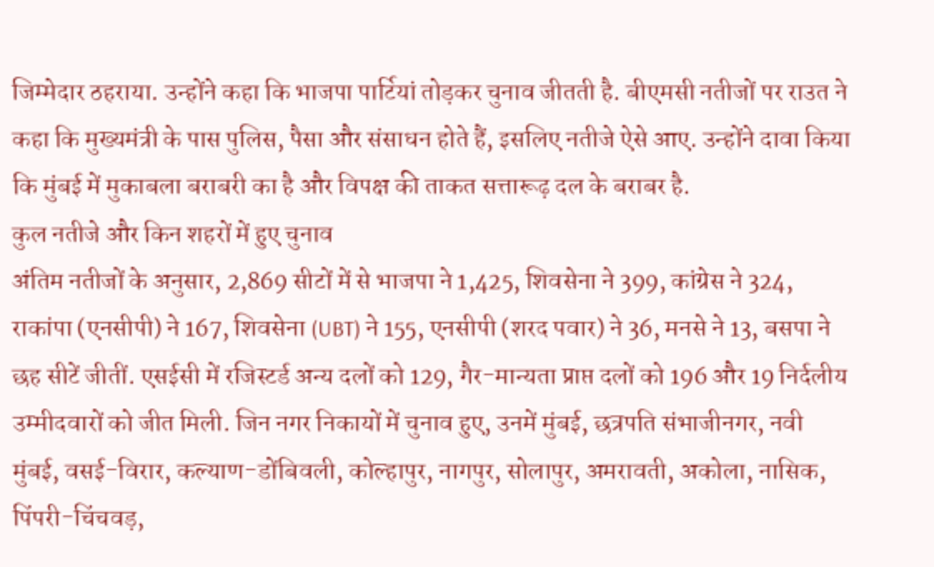जिम्मेदार ठहराया. उन्होंने कहा कि भाजपा पार्टियां तोड़कर चुनाव जीतती है. बीएमसी नतीजों पर राउत ने कहा कि मुख्यमंत्री के पास पुलिस, पैसा और संसाधन होते हैं, इसलिए नतीजे ऐसे आए. उन्होंने दावा किया कि मुंबई में मुकाबला बराबरी का है और विपक्ष की ताकत सत्तारूढ़ दल के बराबर है.
कुल नतीजे और किन शहरों में हुए चुनाव
अंतिम नतीजों के अनुसार, 2,869 सीटों में से भाजपा ने 1,425, शिवसेना ने 399, कांग्रेस ने 324, राकांपा (एनसीपी) ने 167, शिवसेना (UBT) ने 155, एनसीपी (शरद पवार) ने 36, मनसे ने 13, बसपा ने छह सीटें जीतीं. एसईसी में रजिस्टर्ड अन्य दलों को 129, गैर-मान्यता प्राप्त दलों को 196 और 19 निर्दलीय उम्मीदवारों को जीत मिली. जिन नगर निकायों में चुनाव हुए, उनमें मुंबई, छत्रपति संभाजीनगर, नवी मुंबई, वसई-विरार, कल्याण-डोंबिवली, कोल्हापुर, नागपुर, सोलापुर, अमरावती, अकोला, नासिक, पिंपरी-चिंचवड़,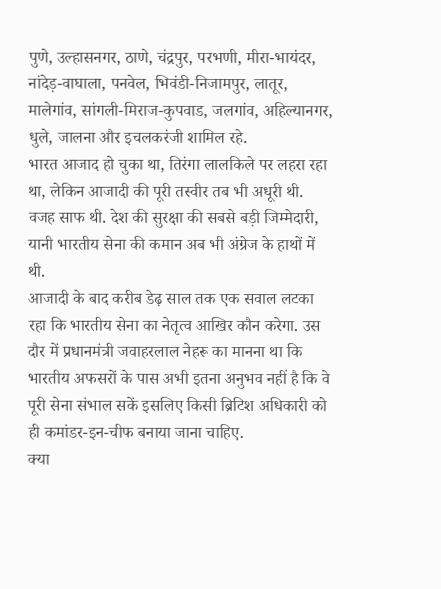पुणे, उल्हासनगर, ठाणे, चंद्रपुर, परभणी, मीरा-भायंदर, नांदेड़-वाघाला, पनवेल, भिवंडी-निजामपुर, लातूर, मालेगांव, सांगली-मिराज-कुपवाड, जलगांव, अहिल्यानगर, धुले, जालना और इचलकरंजी शामिल रहे.
भारत आजाद हो चुका था, तिरंगा लालकिले पर लहरा रहा था, लेकिन आजादी की पूरी तस्वीर तब भी अधूरी थी. वजह साफ थी. देश की सुरक्षा की सबसे बड़ी जिम्मेदारी, यानी भारतीय सेना की कमान अब भी अंग्रेज के हाथों में थी.
आजादी के बाद करीब डेढ़ साल तक एक सवाल लटका रहा कि भारतीय सेना का नेतृत्व आखिर कौन करेगा. उस दौर में प्रधानमंत्री जवाहरलाल नेहरू का मानना था कि भारतीय अफसरों के पास अभी इतना अनुभव नहीं है कि वे पूरी सेना संभाल सकें इसलिए किसी ब्रिटिश अधिकारी को ही कमांडर-इन-चीफ बनाया जाना चाहिए.
क्या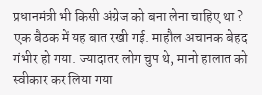प्रधानमंत्री भी किसी अंग्रेज को बना लेना चाहिए था ?
एक बैठक में यह बात रखी गई. माहौल अचानक बेहद गंभीर हो गया. ज्यादातर लोग चुप थे, मानो हालात को स्वीकार कर लिया गया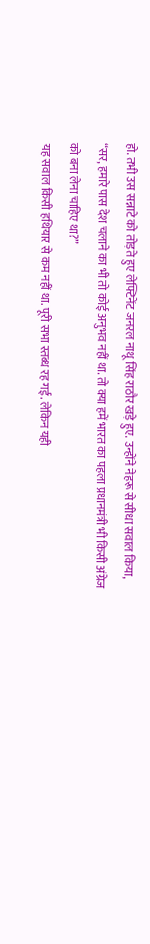हो. तभी उस सन्नाटे को तोड़ते हुए लेफ्टिनेंट जनरल नाथू सिंह राठौर खड़े हुए. उन्होंने नेहरू से सीधा सवाल किया, “सर, हमारे पास देश चलाने का भी तो कोई अनुभव नहीं था. तो क्या हमें भारत का पहला प्रधानमंत्री भी किसी अंग्रेज को बना लेना चाहिए था?”
यह सवाल किसी हथियार से कम नहीं था. पूरी सभा स्तब्ध रह गई. लेकिन यही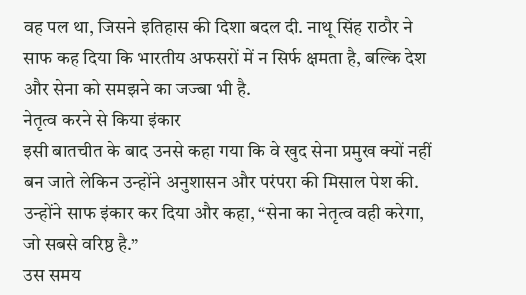वह पल था, जिसने इतिहास की दिशा बदल दी. नाथू सिंह राठौर ने साफ कह दिया कि भारतीय अफसरों में न सिर्फ क्षमता है, बल्कि देश और सेना को समझने का जज्बा भी है.
नेतृत्व करने से किया इंकार
इसी बातचीत के बाद उनसे कहा गया कि वे खुद सेना प्रमुख क्यों नहीं बन जाते लेकिन उन्होंने अनुशासन और परंपरा की मिसाल पेश की. उन्होंने साफ इंकार कर दिया और कहा, “सेना का नेतृत्व वही करेगा, जो सबसे वरिष्ठ है.”
उस समय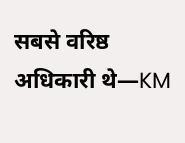सबसे वरिष्ठ अधिकारी थे—KM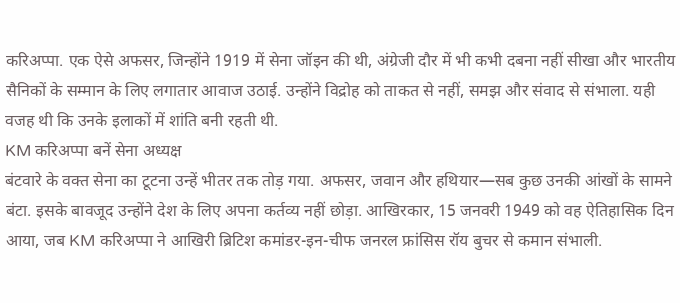करिअप्पा. एक ऐसे अफसर, जिन्होंने 1919 में सेना जॉइन की थी, अंग्रेजी दौर में भी कभी दबना नहीं सीखा और भारतीय सैनिकों के सम्मान के लिए लगातार आवाज उठाई. उन्होंने विद्रोह को ताकत से नहीं, समझ और संवाद से संभाला. यही वजह थी कि उनके इलाकों में शांति बनी रहती थी.
KM करिअप्पा बनें सेना अध्यक्ष
बंटवारे के वक्त सेना का टूटना उन्हें भीतर तक तोड़ गया. अफसर, जवान और हथियार—सब कुछ उनकी आंखों के सामने बंटा. इसके बावजूद उन्होंने देश के लिए अपना कर्तव्य नहीं छोड़ा. आखिरकार, 15 जनवरी 1949 को वह ऐतिहासिक दिन आया, जब KM करिअप्पा ने आखिरी ब्रिटिश कमांडर-इन-चीफ जनरल फ्रांसिस रॉय बुचर से कमान संभाली.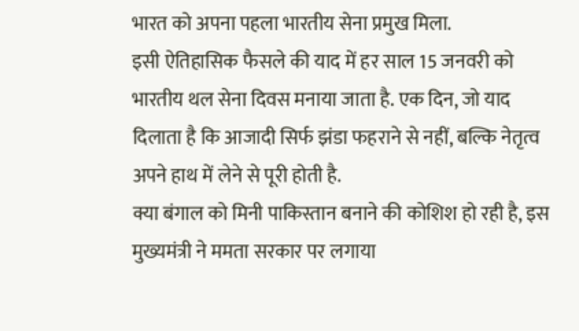भारत को अपना पहला भारतीय सेना प्रमुख मिला.
इसी ऐतिहासिक फैसले की याद में हर साल 15 जनवरी को भारतीय थल सेना दिवस मनाया जाता है. एक दिन, जो याद दिलाता है कि आजादी सिर्फ झंडा फहराने से नहीं, बल्कि नेतृत्व अपने हाथ में लेने से पूरी होती है.
क्या बंगाल को मिनी पाकिस्तान बनाने की कोशिश हो रही है, इस मुख्यमंत्री ने ममता सरकार पर लगाया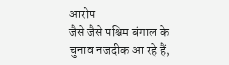आरोप
जैसे जैसे पश्चिम बंगाल के चुनाव नजदीक आ रहे हैं,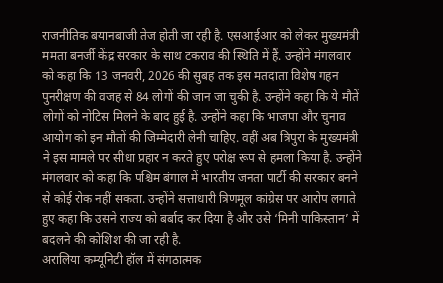राजनीतिक बयानबाजी तेज होती जा रही है. एसआईआर को लेकर मुख्यमंत्री ममता बनर्जी केंद्र सरकार के साथ टकराव की स्थिति में हैं. उन्होंने मंगलवार को कहा कि 13 जनवरी, 2026 की सुबह तक इस मतदाता विशेष गहन पुनरीक्षण की वजह से 84 लोगों की जान जा चुकी है. उन्होंने कहा कि ये मौतें लोगों को नोटिस मिलने के बाद हुई है. उन्होंने कहा कि भाजपा और चुनाव आयोग को इन मौतों की जिम्मेदारी लेनी चाहिए. वहीं अब त्रिपुरा के मुख्यमंत्री ने इस मामले पर सीधा प्रहार न करते हुए परोक्ष रूप से हमला किया है. उन्होंने मंगलवार को कहा कि पश्चिम बंगाल में भारतीय जनता पार्टी की सरकार बनने से कोई रोक नहीं सकता. उन्होंने सत्ताधारी त्रिणमूल कांग्रेस पर आरोप लगाते हुए कहा कि उसने राज्य को बर्बाद कर दिया है और उसे ‘मिनी पाकिस्तान’ में बदलने की कोशिश की जा रही है.
अरालिया कम्यूनिटी हॉल में संगठात्मक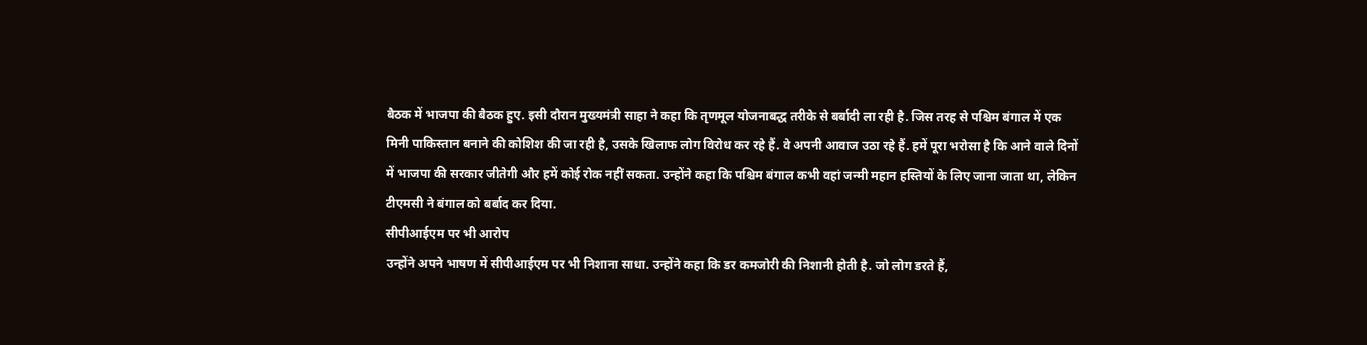बैठक में भाजपा की बैठक हुए. इसी दौरान मुख्यमंत्री साहा ने कहा कि तृणमूल योजनाबद्ध तरीके से बर्बादी ला रही है. जिस तरह से पश्चिम बंगाल में एक मिनी पाकिस्तान बनाने की कोशिश की जा रही है, उसके खिलाफ लोग विरोध कर रहे हैं. वे अपनी आवाज उठा रहे हैं. हमें पूरा भरोसा है कि आने वाले दिनों में भाजपा की सरकार जीतेगी और हमें कोई रोक नहीं सकता. उन्होंने कहा कि पश्चिम बंगाल कभी वहां जन्मी महान हस्तियों के लिए जाना जाता था, लेकिन टीएमसी ने बंगाल को बर्बाद कर दिया.
सीपीआईएम पर भी आरोप
उन्होंने अपने भाषण में सीपीआईएम पर भी निशाना साधा. उन्होंने कहा कि डर कमजोरी की निशानी होती है. जो लोग डरते हैं,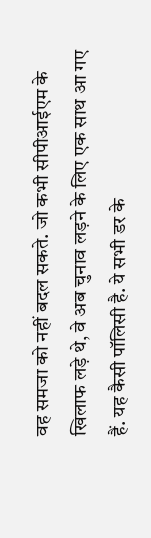वह समजा को नहीं बदल सकते. जो कभी सीपीआईएम के खिलाफ लड़े थे, वे अब चुनाव लड़ने के लिए एक साथ आ गए हैं. यह कैसी पॉलिसी है. ये सभी डर के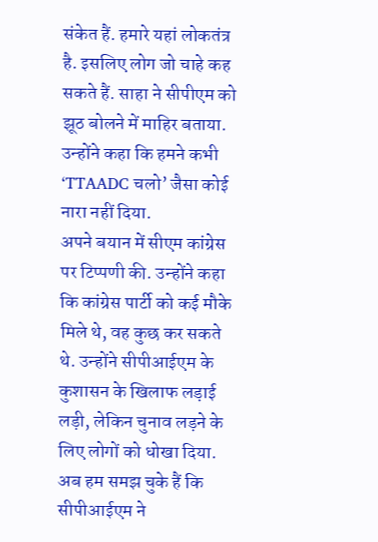संकेत हैं. हमारे यहां लोकतंत्र है. इसलिए लोग जो चाहे कह सकते हैं. साहा ने सीपीएम को झूठ बोलने में माहिर बताया. उन्होंने कहा कि हमने कभी ‘TTAADC चलो’ जैसा कोई नारा नहीं दिया.
अपने बयान में सीएम कांग्रेस पर टिप्पणी की. उन्होंने कहा कि कांग्रेस पार्टी को कई मौके मिले थे, वह कुछ कर सकते थे. उन्होंने सीपीआईएम के कुशासन के खिलाफ लड़ाई लड़ी, लेकिन चुनाव लड़ने के लिए लोगों को धोखा दिया. अब हम समझ चुके हैं कि सीपीआईएम ने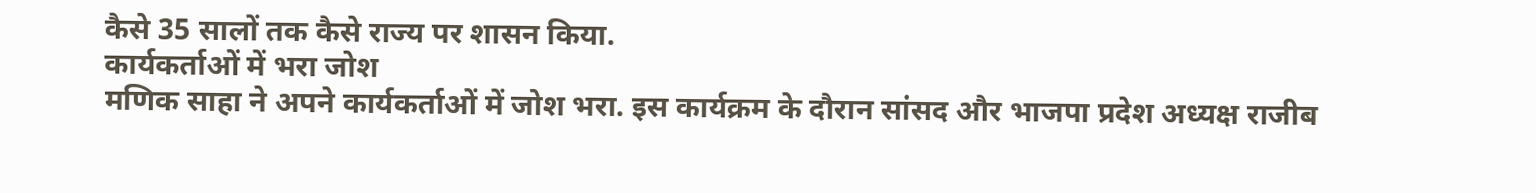कैसे 35 सालों तक कैसे राज्य पर शासन किया.
कार्यकर्ताओं में भरा जोश
मणिक साहा ने अपने कार्यकर्ताओं में जोश भरा. इस कार्यक्रम के दौरान सांसद और भाजपा प्रदेश अध्यक्ष राजीब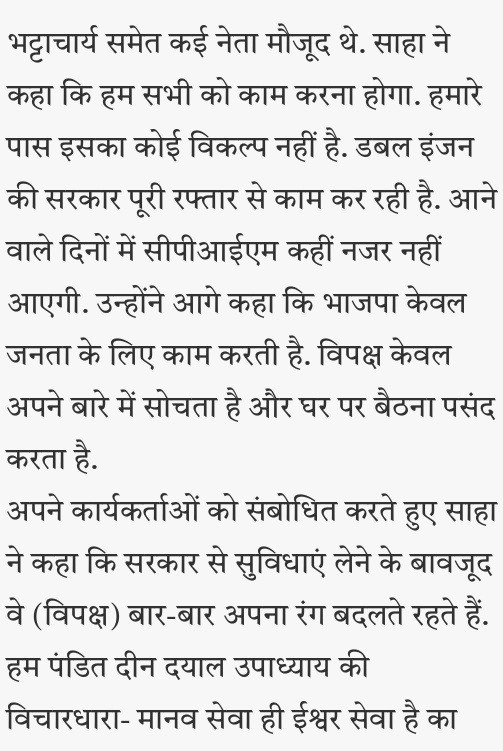भट्टाचार्य समेत कई नेता मौजूद थे. साहा ने कहा कि हम सभी को काम करना होगा. हमारे पास इसका कोई विकल्प नहीं है. डबल इंजन की सरकार पूरी रफ्तार से काम कर रही है. आने वाले दिनों में सीपीआईएम कहीं नजर नहीं आएगी. उन्होंने आगे कहा कि भाजपा केवल जनता के लिए काम करती है. विपक्ष केवल अपने बारे में सोचता है और घर पर बैठना पसंद करता है.
अपने कार्यकर्ताओं को संबोधित करते हुए साहा ने कहा कि सरकार से सुविधाएं लेने के बावजूद वे (विपक्ष) बार-बार अपना रंग बदलते रहते हैं. हम पंडित दीन दयाल उपाध्याय की विचारधारा- मानव सेवा ही ईश्वर सेवा है का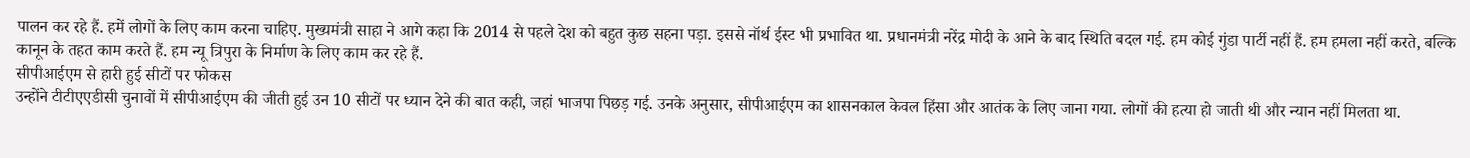पालन कर रहे हैं. हमें लोगों के लिए काम करना चाहिए. मुख्यमंत्री साहा ने आगे कहा कि 2014 से पहले देश को बहुत कुछ सहना पड़ा. इससे नॉर्थ ईस्ट भी प्रभावित था. प्रधानमंत्री नरेंद्र मोदी के आने के बाद स्थिति बदल गई. हम कोई गुंडा पार्टी नहीं हैं. हम हमला नहीं करते, बल्कि कानून के तहत काम करते हैं. हम न्यू त्रिपुरा के निर्माण के लिए काम कर रहे हैं.
सीपीआईएम से हारी हुई सीटों पर फोकस
उन्होंने टीटीएएडीसी चुनावों में सीपीआईएम की जीती हुई उन 10 सीटों पर ध्यान देने की बात कही, जहां भाजपा पिछड़ गई. उनके अनुसार, सीपीआईएम का शासनकाल केवल हिंसा और आतंक के लिए जाना गया. लोगों की हत्या हो जाती थी और न्यान नहीं मिलता था.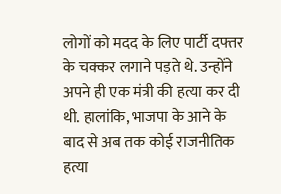लोगों को मदद के लिए पार्टी दफ्तर के चक्कर लगाने पड़ते थे. उन्होंने अपने ही एक मंत्री की हत्या कर दी थी. हालांकि, भाजपा के आने के बाद से अब तक कोई राजनीतिक हत्या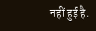नहीं हुई है.